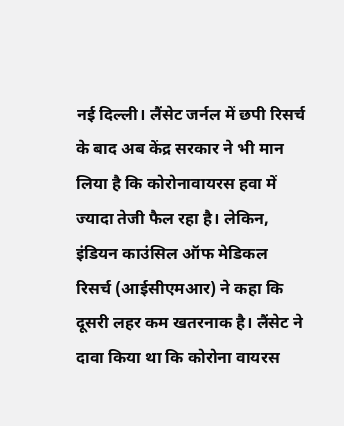नई दिल्ली। लैंसेट जर्नल में छपी रिसर्च के बाद अब केंद्र सरकार ने भी मान लिया है कि कोरोनावायरस हवा में ज्यादा तेजी फैल रहा है। लेकिन, इंडियन काउंसिल ऑफ मेडिकल रिसर्च (आईसीएमआर) ने कहा कि दूसरी लहर कम खतरनाक है। लैंसेट ने दावा किया था कि कोरोना वायरस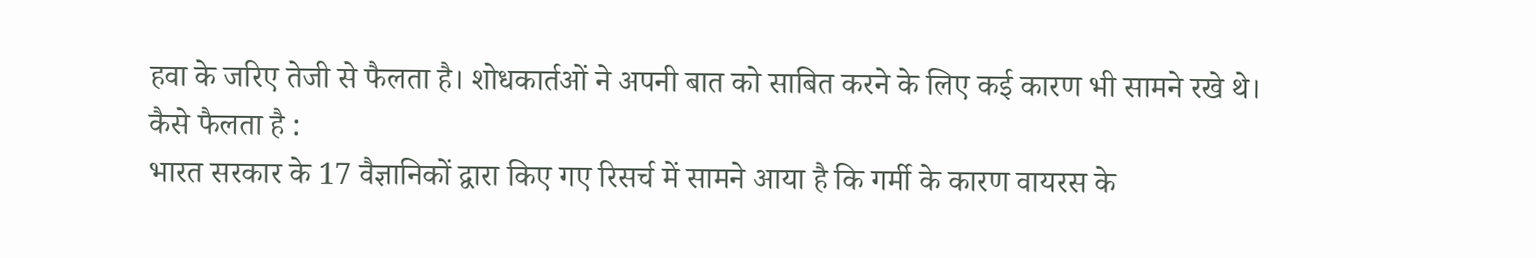हवा के जरिए तेजी से फैलता है। शोधकार्तओं ने अपनी बात को साबित करने के लिए कई कारण भी सामने रखे थे।
कैसे फैलता है :
भारत सरकार के 17 वैज्ञानिकों द्वारा किए गए रिसर्च में सामने आया है कि गर्मी के कारण वायरस के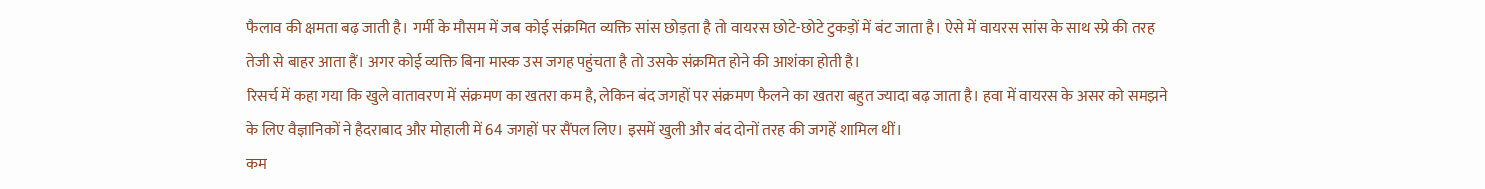फैलाव की क्षमता बढ़ जाती है। गर्मी के मौसम में जब कोई संक्रमित व्यक्ति सांस छोड़ता है तो वायरस छोटे-छोटे टुकड़ों में बंट जाता है। ऐसे में वायरस सांस के साथ स्प्रे की तरह तेजी से बाहर आता हैं। अगर कोई व्यक्ति बिना मास्क उस जगह पहुंचता है तो उसके संक्रमित होने की आशंका होती है।
रिसर्च में कहा गया कि खुले वातावरण में संक्रमण का खतरा कम है, लेकिन बंद जगहों पर संक्रमण फैलने का खतरा बहुत ज्यादा बढ़ जाता है। हवा में वायरस के असर को समझने के लिए वैज्ञानिकों ने हैदराबाद और मोहाली में 64 जगहों पर सैंपल लिए। इसमें खुली और बंद दोनों तरह की जगहें शामिल थीं।
कम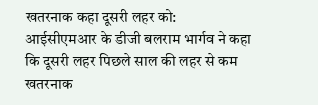खतरनाक कहा दूसरी लहर को:
आईसीएमआर के डीजी बलराम भार्गव ने कहा कि दूसरी लहर पिछले साल की लहर से कम खतरनाक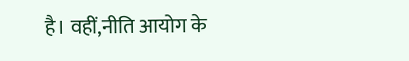है। वहीं,नीति आयोग के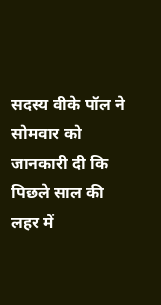सदस्य वीके पॉल ने सोमवार को जानकारी दी कि पिछले साल की लहर में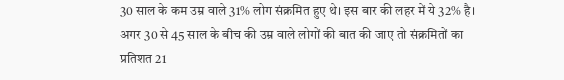30 साल के कम उम्र वाले 31% लोग संक्रमित हुए थे। इस बार की लहर में ये 32% है। अगर 30 से 45 साल के बीच की उम्र वाले लोगों की बात की जाए तो संक्रमितों का प्रतिशत 21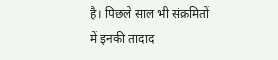है। पिछले साल भी संक्रमितों में इनकी तादाद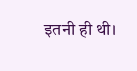इतनी ही थी।